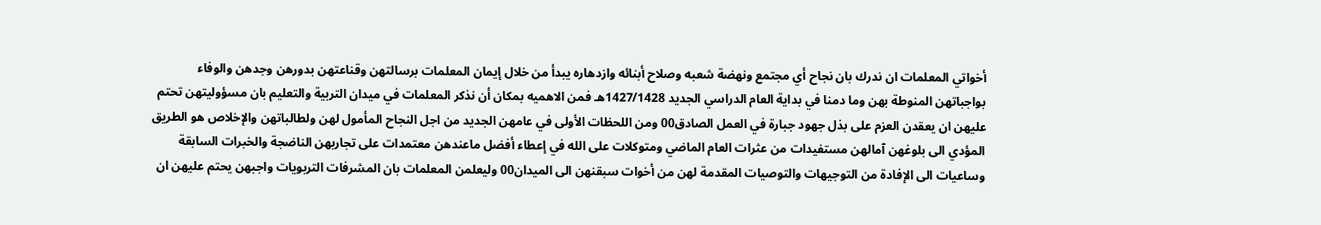أخواتي المعلمات ان ندرك بان نجاح أي مجتمع ونهضة شعبه وصلاح أبنائه وازدهاره يبدأ من خلال إيمان المعلمات برسالتهن وقناعتهن بدورهن وجدهن والوفاء بواجباتهن المنوطة بهن وما دمنا في بداية العام الدراسي الجديد 1427/1428هـ فمن الاهميه بمكان أن نذكر المعلمات في ميدان التربية والتعليم بان مسؤوليتهن تحتم عليهن ان يعقدن العزم على بذل جهود جبارة في العمل الصادق00 ومن اللحظات الأولى في عامهن الجديد من اجل النجاح المأمول لهن ولطالباتهن والإخلاص هو الطريق المؤدي الى بلوغهن آمالهن مستفيدات من عثرات العام الماضي ومتوكلات على الله في إعطاء أفضل ماعندهن معتمدات على تجاربهن الناضجة والخبرات السابقة وساعيات الى الإفادة من التوجيهات والتوصيات المقدمة لهن من أخوات سبقنهن الى الميدان00 وليعلمن المعلمات بان المشرفات التربويات واجبهن يحتم عليهن ان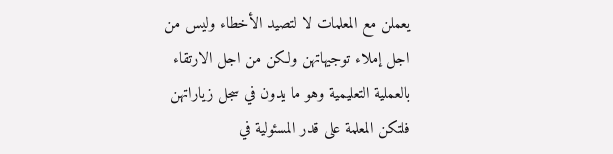يعملن مع المعلمات لا لتصيد الأخطاء وليس من اجل إملاء توجيهاتهن ولكن من اجل الارتقاء بالعملية التعليمية وهو ما يدون في سجل زياراتهن فلتكن المعلمة على قدر المسئولية في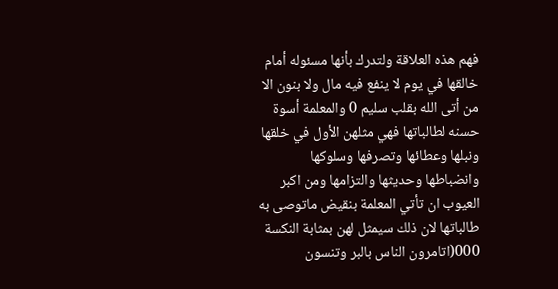فهم هذه العلاقة ولتدرك بأنها مسئوله أمام خالقها في يوم لا ينفع فيه مال ولا بنون الا من أتى الله بقلب سليم 0 والمعلمة أسوة حسنه لطالباتها فهي مثلهن الأول في خلقها ونبلها وعطائها وتصرفها وسلوكها وانضباطها وحديثها والتزامها ومن اكبر العيوب ان تأتي المعلمة بنقيض ماتوصى به طالباتها لان ذلك سيمثل لهن بمثابة النكسة 000(اتامرون الناس بالبر وتنسون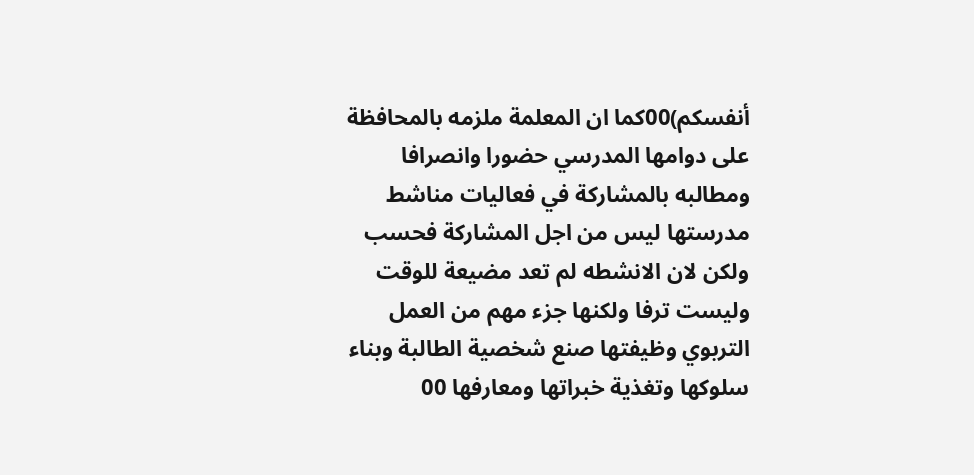أنفسكم)00كما ان المعلمة ملزمه بالمحافظة على دوامها المدرسي حضورا وانصرافا ومطالبه بالمشاركة في فعاليات مناشط مدرستها ليس من اجل المشاركة فحسب ولكن لان الانشطه لم تعد مضيعة للوقت وليست ترفا ولكنها جزء مهم من العمل التربوي وظيفتها صنع شخصية الطالبة وبناء سلوكها وتغذية خبراتها ومعارفها 00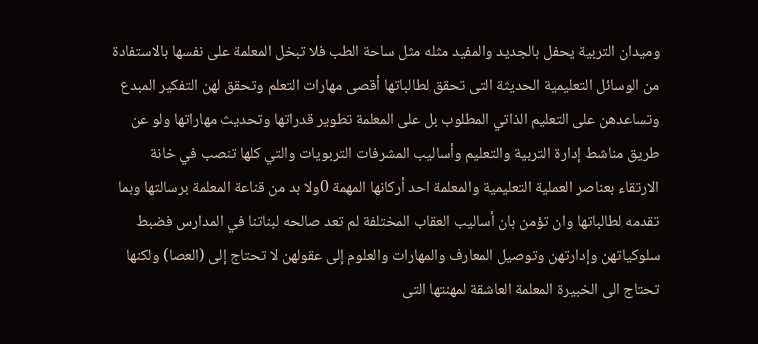وميدان التربية يحفل بالجديد والمفيد مثله مثل ساحة الطب فلا تبخل المعلمة على نفسها بالاستفادة من الوسائل التعليمية الحديثة التى تحقق لطالباتها أقصى مهارات التعلم وتحقق لهن التفكير المبدع وتساعدهن على التعليم الذاتي المطلوب بل على المعلمة تطوير قدراتها وتحديث مهاراتها ولو عن طريق مناشط إدارة التربية والتعليم وأساليب المشرفات التربويات والتي كلها تنصب في خانة الارتقاء بعناصر العملية التعليمية والمعلمة احد أركانها المهمة 0ولا بد من قناعة المعلمة برسالتها وبما تقدمه لطالباتها وان تؤمن بان أساليب العقاب المختلفة لم تعد صالحه لبناتنا في المدارس فضبط سلوكياتهن وإدارتهن وتوصيل المعارف والمهارات والعلوم إلى عقولهن لا تحتاج إلى (العصا) ولكنها تحتاج الى الخبيرة المعلمة العاشقة لمهنتها التى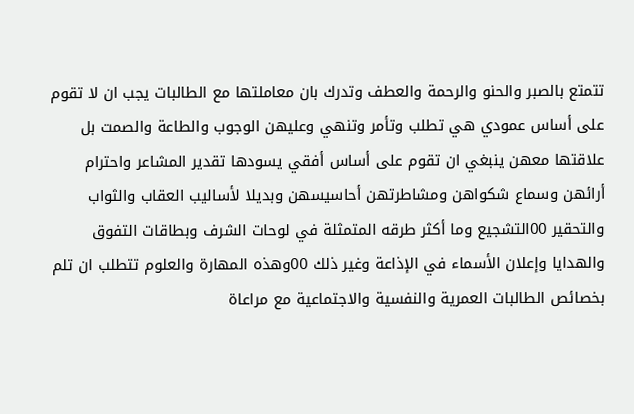تتمتع بالصبر والحنو والرحمة والعطف وتدرك بان معاملتها مع الطالبات يجب ان لا تقوم على أساس عمودي هي تطلب وتأمر وتنهي وعليهن الوجوب والطاعة والصمت بل علاقتها معهن ينبغي ان تقوم على أساس أفقي يسودها تقدير المشاعر واحترام أرائهن وسماع شكواهن ومشاطرتهن أحاسيسهن وبديلا لأساليب العقاب والثواب والتحقير 00التشجيع وما أكثر طرقه المتمثلة في لوحات الشرف وبطاقات التفوق والهدايا وإعلان الأسماء في الإذاعة وغير ذلك 00وهذه المهارة والعلوم تتطلب ان تلم بخصائص الطالبات العمرية والنفسية والاجتماعية مع مراعاة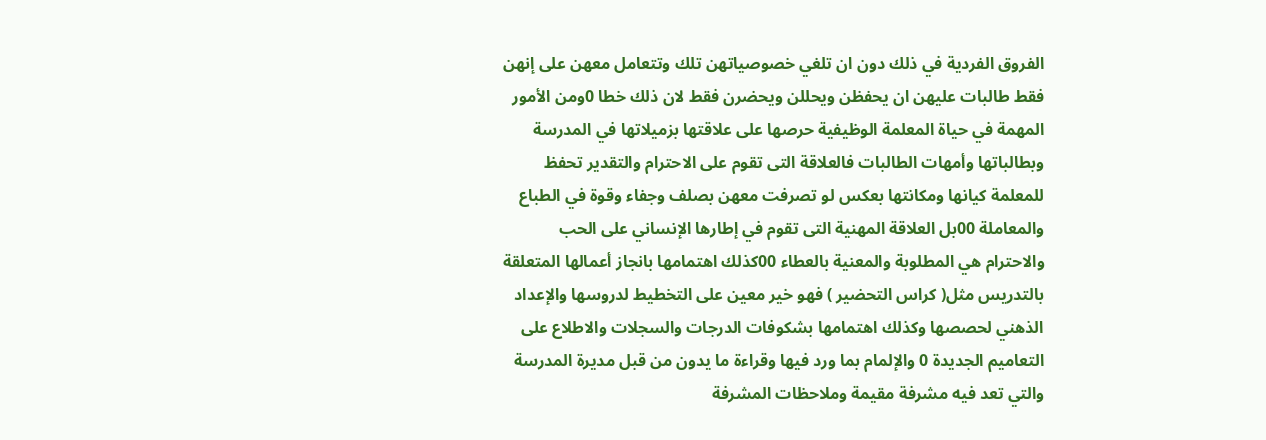الفروق الفردية في ذلك دون ان تلغي خصوصياتهن تلك وتتعامل معهن على إنهن فقط طالبات عليهن ان يحفظن ويحللن ويحضرن فقط لان ذلك خطا 0ومن الأمور المهمة في حياة المعلمة الوظيفية حرصها على علاقتها بزميلاتها في المدرسة وبطالباتها وأمهات الطالبات فالعلاقة التى تقوم على الاحترام والتقدير تحفظ للمعلمة كيانها ومكانتها بعكس لو تصرفت معهن بصلف وجفاء وقوة في الطباع والمعاملة 00بل العلاقة المهنية التى تقوم في إطارها الإنساني على الحب والاحترام هي المطلوبة والمعنية بالعطاء 00كذلك اهتمامها بانجاز أعمالها المتعلقة بالتدريس مثل( كراس التحضير ) فهو خير معين على التخطيط لدروسها والإعداد الذهني لحصصها وكذلك اهتمامها بشكوفات الدرجات والسجلات والاطلاع على التعاميم الجديدة 0 والإلمام بما ورد فيها وقراءة ما يدون من قبل مديرة المدرسة والتي تعد فيه مشرفة مقيمة وملاحظات المشرفة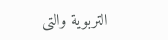التربوية والتى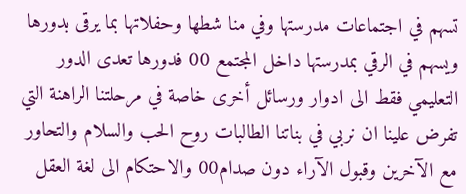تسهم في اجتماعات مدرستها وفي منا شطها وحفلاتها بما يرقى بدورها ويسهم في الرقي بمدرستها داخل المجتمع 00 فدورها تعدى الدور التعليمي فقط الى ادوار ورسائل أخرى خاصة في مرحلتنا الراهنة التي تفرض علينا ان نربي في بناتنا الطالبات روح الحب والسلام والتحاور مع الآخرين وقبول الآراء دون صدام00 والاحتكام الى لغة العقل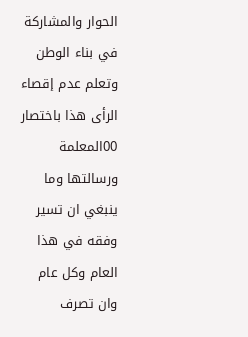الحوار والمشاركة في بناء الوطن وتعلم عدم إقصاء الرأى هذا باختصار 00المعلمة ورسالتها وما ينبغي ان تسير وفقه في هذا العام وكل عام وان تصرف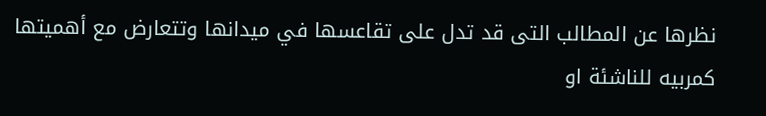نظرها عن المطالب التى قد تدل على تقاعسها في ميدانها وتتعارض مع أهميتها كمربيه للناشئة او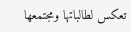تعكس لطالباتها ومجتمعها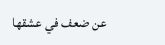عن ضعف في عشقها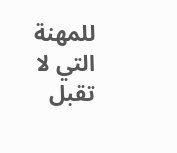للمهنة التي لا تقبل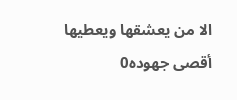الا من يعشقها ويعطيها أقصى جهوده0